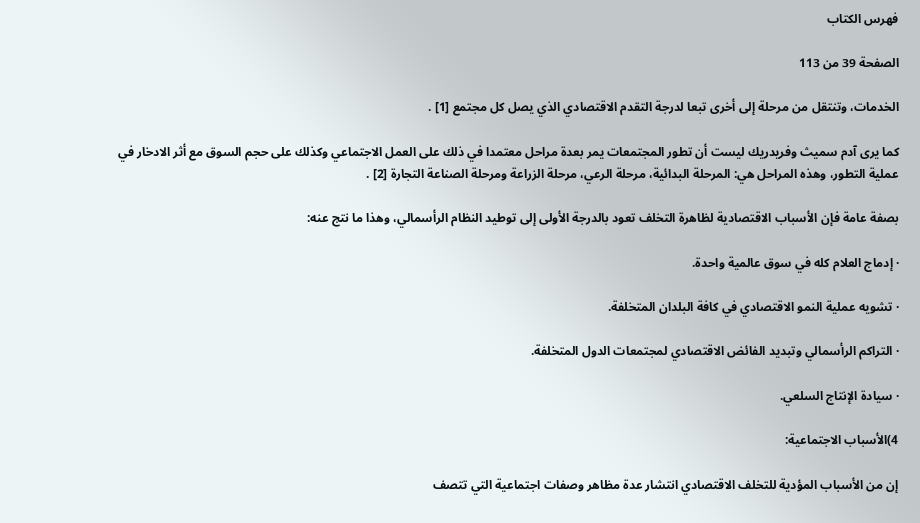فهرس الكتاب

الصفحة 39 من 113

الخدمات، وتنتقل من مرحلة إلى أخرى تبعا لدرجة التقدم الاقتصادي الذي يصل كل مجتمع [1] .

كما يرى آدم سميث وفريدريك ليست أن تطور المجتمعات يمر بعدة مراحل معتمدا في ذلك على العمل الاجتماعي وكذلك على حجم السوق مع أثر الادخار في عملية التطور، وهذه المراحل هي: المرحلة البدائية، مرحلة الرعي، مرحلة الزراعة ومرحلة الصناعة التجارة [2] .

بصفة عامة فإن الأسباب الاقتصادية لظاهرة التخلف تعود بالدرجة الأولى إلى توطيد النظام الرأسمالي، وهذا ما نتج عنه:

· إدماج العلام كله في سوق عالمية واحدة.

· تشويه عملية النمو الاقتصادي في كافة البلدان المتخلفة.

· التراكم الرأسمالي وتبديد الفائض الاقتصادي لمجتمعات الدول المتخلفة.

· سيادة الإنتاج السلعي.

4)الأسباب الاجتماعية:

إن من الأسباب المؤدية للتخلف الاقتصادي انتشار عدة مظاهر وصفات اجتماعية التي تتصف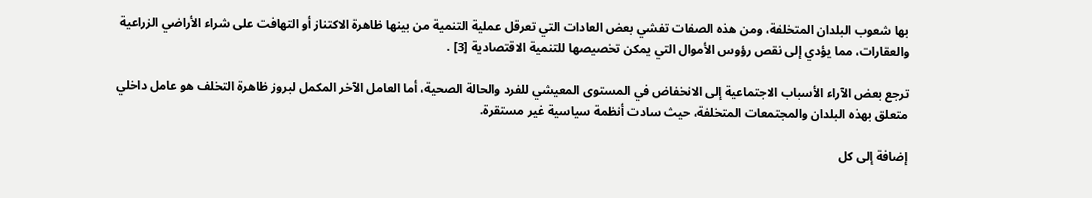بها شعوب البلدان المتخلفة، ومن هذه الصفات تفشي بعض العادات التي تعرقل عملية التنمية من بينها ظاهرة الاكتناز أو التهافت على شراء الأراضي الزراعية والعقارات، مما يؤدي إلى نقص رؤوس الأموال التي يمكن تخصيصها للتنمية الاقتصادية [3] .

ترجع بعض الآراء الأسباب الاجتماعية إلى الانخفاض في المستوى المعيشي للفرد والحالة الصحية، أما العامل الآخر المكمل لبروز ظاهرة التخلف هو عامل داخلي متعلق بهذه البلدان والمجتمعات المتخلفة، حيث سادت أنظمة سياسية غير مستقرة.

إضافة إلى كل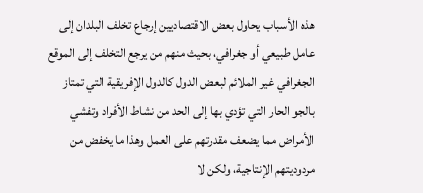هذه الأسباب يحاول بعض الاقتصاديين إرجاع تخلف البلدان إلى عامل طبيعي أو جغرافي، بحيث منهم من يرجع التخلف إلى الموقع الجغرافي غير الملائم لبعض الدول كالدول الإفريقية التي تمتاز بالجو الحار التي تؤدي بها إلى الحد من نشاط الأفراد وتفشي الأمراض مما يضعف مقدرتهم على العمل وهذا ما يخفض من مردوديتهم الإنتاجية، ولكن لا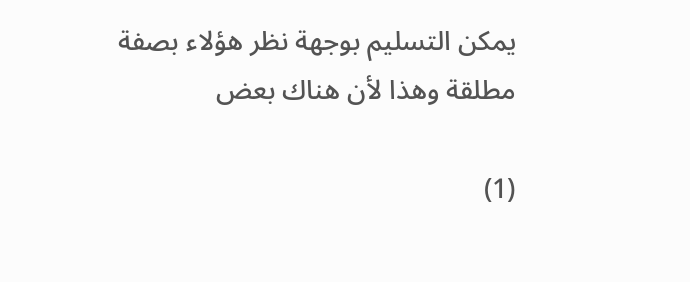يمكن التسليم بوجهة نظر هؤلاء بصفة مطلقة وهذا لأن هناك بعض

(1)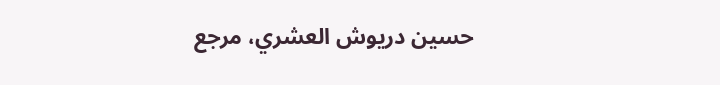حسين دريوش العشري، مرجع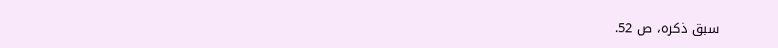سبق ذكره، ص 52.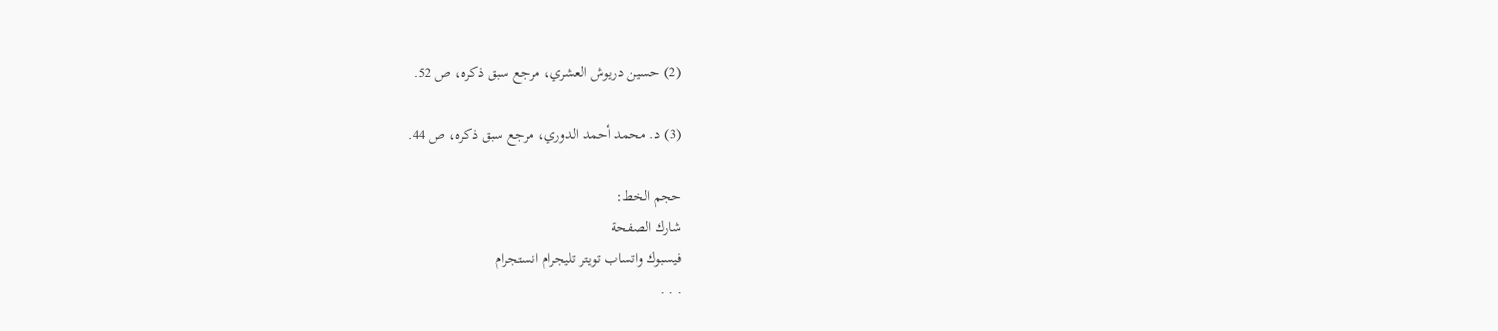(2) حسين دريوش العشري، مرجع سبق ذكره، ص 52.

(3) د. محمد أحمد الدوري، مرجع سبق ذكره، ص 44.

حجم الخط:
شارك الصفحة
فيسبوك واتساب تويتر تليجرام انستجرام
. . .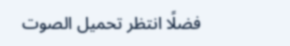فضلًا انتظر تحميل الصوت